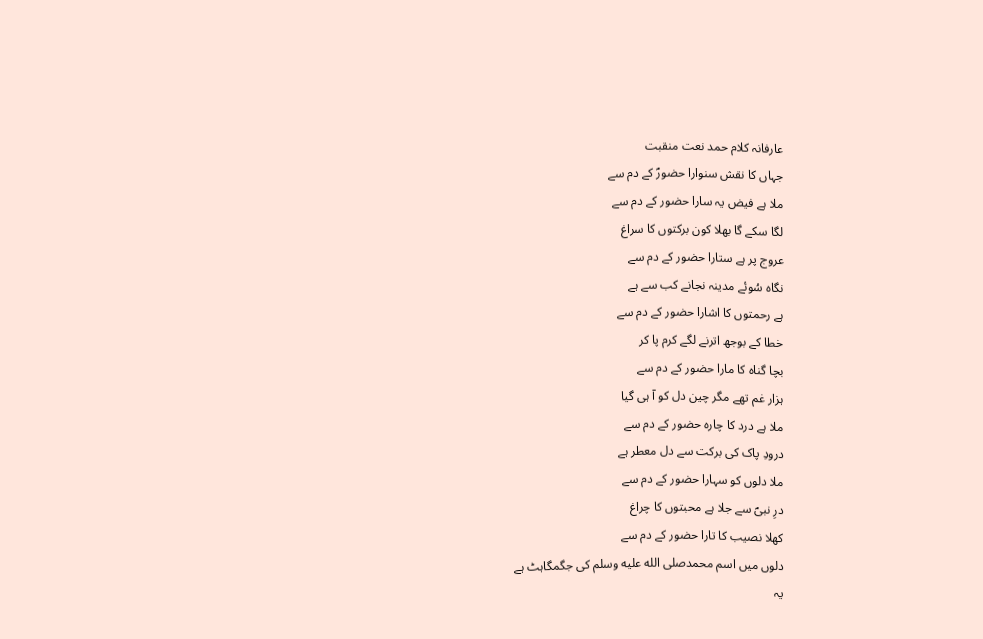عارفانہ کلام حمد نعت منقبت
جہاں کا نقش سنوارا حضورؐ کے دم سے
ملا ہے فیض یہ سارا حضور کے دم سے
لگا سکے گا بھلا کون برکتوں کا سراغ
عروج پر ہے ستارا حضور کے دم سے
نگاہ سُوئے مدینہ نجانے کب سے ہے
ہے رحمتوں کا اشارا حضور کے دم سے
خطا کے بوجھ اترنے لگے کرم پا کر
بچا گناہ کا مارا حضور کے دم سے
ہزار غم تھے مگر چین دل کو آ ہی گیا
ملا ہے درد کا چارہ حضور کے دم سے
درودِ پاک کی برکت سے دل معطر ہے
ملا دلوں کو سہارا حضور کے دم سے
درِ نبیؐ سے جلا ہے محبتوں کا چراغ
کھلا نصیب کا تارا حضور کے دم سے
دلوں میں اسم محمدصلى الله عليه وسلم کی جگمگاہٹ ہے
یہ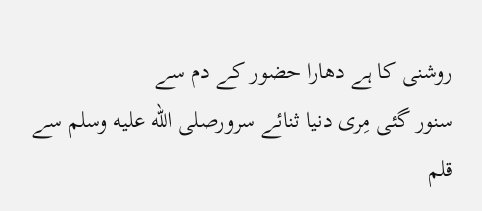روشنی کا ہے دھارا حضور کے دم سے
سنور گئی مِری دنیا ثنائے سرورصلى الله عليه وسلم سے
قلم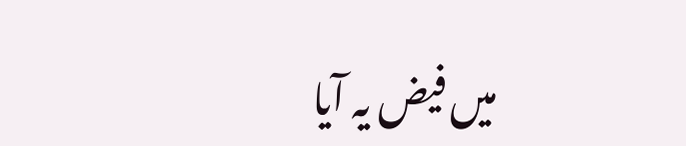میں فیض یہ آیا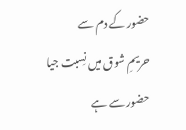حضور کے دم سے
حریمِ شوق میں نِسبت جیا حضور سے ہے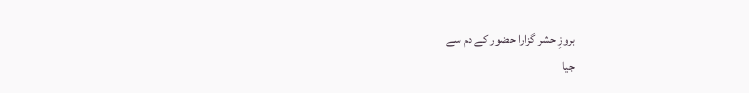بروزِ حشر گزارا حضور کے دم سے
جیا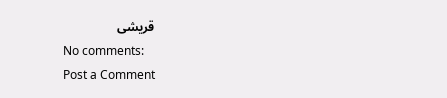قریشی
No comments:
Post a Comment